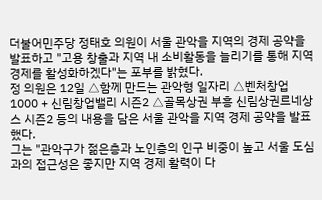더불어민주당 정태호 의원이 서울 관악을 지역의 경제 공약을 발표하고 "고용 창출과 지역 내 소비활동을 늘리기를 통해 지역 경제를 활성화하겠다"는 포부를 밝혔다.
정 의원은 12일 △함께 만드는 관악형 일자리 △벤처창업 1000 + 신림창업밸리 시즌2 △골목상권 부흥 신림상권르네상스 시즌2 등의 내용을 담은 서울 관악을 지역 경제 공약을 발표했다.
그는 "관악구가 젊은층과 노인층의 인구 비중이 높고 서울 도심과의 접근성은 좋지만 지역 경제 활력이 다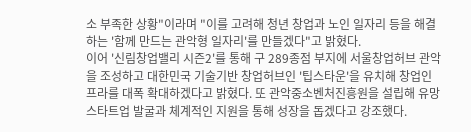소 부족한 상황"이라며 "이를 고려해 청년 창업과 노인 일자리 등을 해결하는 '함께 만드는 관악형 일자리'를 만들겠다"고 밝혔다.
이어 '신림창업밸리 시즌2'를 통해 구 289종점 부지에 서울창업허브 관악을 조성하고 대한민국 기술기반 창업허브인 '팁스타운'을 유치해 창업인프라를 대폭 확대하겠다고 밝혔다. 또 관악중소벤처진흥원을 설립해 유망 스타트업 발굴과 체계적인 지원을 통해 성장을 돕겠다고 강조했다.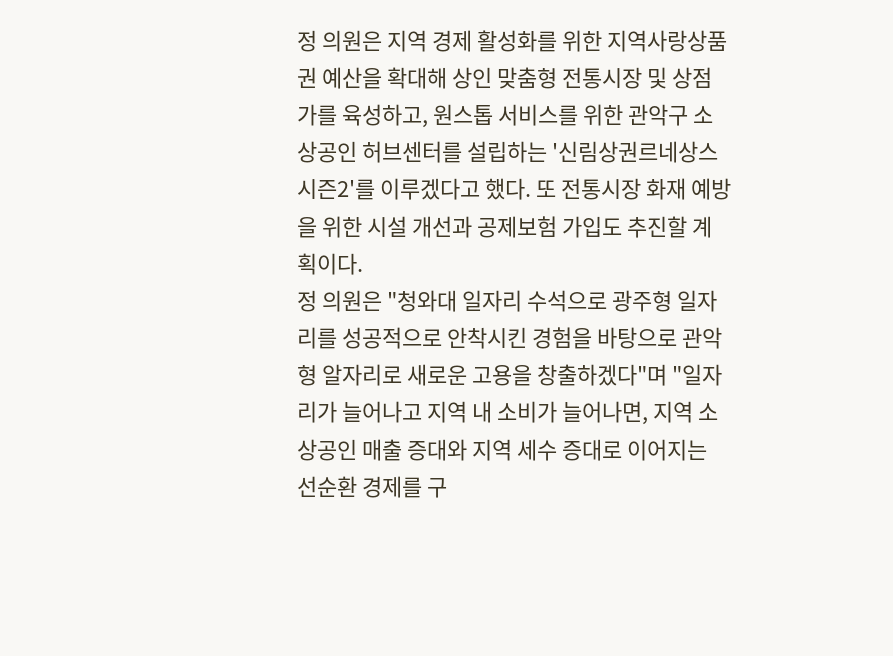정 의원은 지역 경제 활성화를 위한 지역사랑상품권 예산을 확대해 상인 맞춤형 전통시장 및 상점가를 육성하고, 원스톱 서비스를 위한 관악구 소상공인 허브센터를 설립하는 '신림상권르네상스 시즌2'를 이루겠다고 했다. 또 전통시장 화재 예방을 위한 시설 개선과 공제보험 가입도 추진할 계획이다.
정 의원은 "청와대 일자리 수석으로 광주형 일자리를 성공적으로 안착시킨 경험을 바탕으로 관악형 알자리로 새로운 고용을 창출하겠다"며 "일자리가 늘어나고 지역 내 소비가 늘어나면, 지역 소상공인 매출 증대와 지역 세수 증대로 이어지는 선순환 경제를 구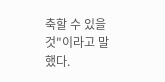축할 수 있을 것"이라고 말했다.